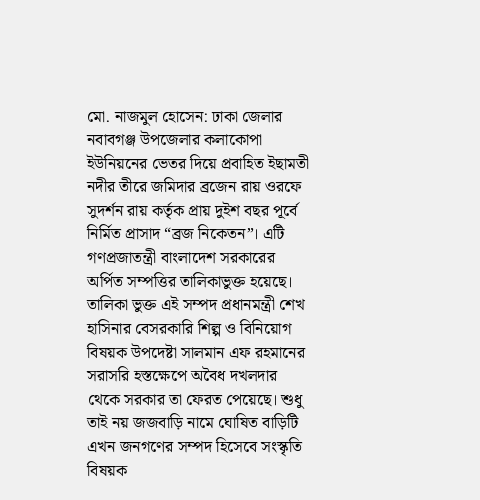মো. নাজমুল হোসেন: ঢাকা জেলার নবাবগঞ্জ উপজেলার কলাকোপা ইউনিয়নের ভেতর দিয়ে প্রবাহিত ইছামতী নদীর তীরে জমিদার ব্রজেন রায় ওরফে সুদর্শন রায় কর্তৃক প্রায় দুইশ বছর পূর্বে নির্মিত প্রাসাদ “ব্রজ নিকেতন”। এটি গণপ্রজাতন্ত্রী বাংলাদেশ সরকারের অর্পিত সম্পত্তির তালিকাভুক্ত হয়েছে। তালিকা ভুক্ত এই সম্পদ প্রধানমন্ত্রী শেখ হাসিনার বেসরকারি শিল্প ও বিনিয়োগ বিষয়ক উপদেষ্টা সালমান এফ রহমানের সরাসরি হস্তক্ষেপে অবৈধ দখলদার থেকে সরকার তা ফেরত পেয়েছে। শুধু তাই নয় জজবাড়ি নামে ঘোষিত বাড়িটি এখন জনগণের সম্পদ হিসেবে সংস্কৃতি বিষয়ক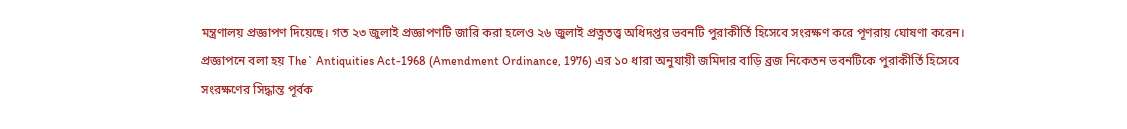মন্ত্রণালয় প্রজ্ঞাপণ দিয়েছে। গত ২৩ জুলাই প্রজ্ঞাপণটি জারি করা হলেও ২৬ জুলাই প্রত্নতত্ত্ব অধিদপ্তর ভবনটি পুরাকীর্তি হিসেবে সংরক্ষণ করে পূণরায় ঘোষণা করেন। প্রজ্ঞাপনে বলা হয় The` Antiquities Act-1968 (Amendment Ordinance, 1976) এর ১০ ধারা অনুযায়ী জমিদার বাড়ি ব্রজ নিকেতন ভবনটিকে পুরাকীর্তি হিসেবে সংরক্ষণের সিদ্ধান্ত পূর্বক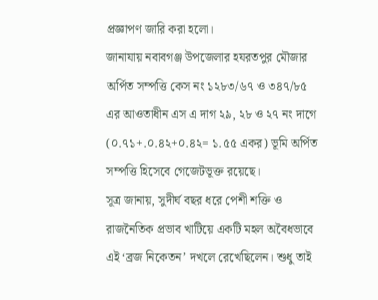প্রজ্ঞাপণ জারি করা হলো।
জানাযায় নবাবগঞ্জ উপজেলার হযরতপুর মৌজার অর্পিত সম্পত্তি কেস নং ১২৮৩/৬৭ ও ৩৪৭/৮৫ এর আওতাধীন এস এ দাগ ২৯, ২৮ ও ২৭ নং দাগে (০.৭১+.০.৪২+০.৪২= ১.৫৫ একর) ভূমি অর্পিত সম্পত্তি হিসেবে গেজেটভূক্ত রয়েছে।
সূত্র জানায়, সুদীর্ঘ বছর ধরে পেশী শক্তি ও রাজনৈতিক প্রভাব খাটিয়ে একটি মহল অবৈধভাবে এই ‘ব্রজ নিকেতন’ দখলে রেখেছিলেন। শুধু তাই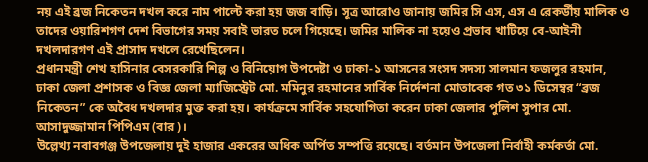নয় এই ব্রজ নিকেতন দখল করে নাম পাল্টে করা হয় জজ বাড়ি। সূত্র আরোও জানায় জমির সি এস, এস এ রেকর্ডীয় মালিক ও তাদের ওয়ারিশগণ দেশ বিভাগের সময় সবাই ভারত চলে গিয়েছে। জমির মালিক না হয়েও প্রভাব খাটিয়ে বে-আইনী দখলদারগণ এই প্রাসাদ দখলে রেখেছিলেন।
প্রধানমন্ত্রী শেখ হাসিনার বেসরকারি শিল্প ও বিনিয়োগ উপদেষ্টা ও ঢাকা-১ আসনের সংসদ সদস্য সালমান ফজলুর রহমান, ঢাকা জেলা প্রশাসক ও বিজ্ঞ জেলা ম্যাজিস্ট্রেট মো. মমিনুর রহমানের সার্বিক নির্দেশনা মোতাবেক গত ৩১ ডিসেম্বর “ব্রজ নিকেতন” কে অবৈধ দখলদার মুক্ত করা হয়। কার্যক্রমে সার্বিক সহযোগিতা করেন ঢাকা জেলার পুলিশ সুপার মো. আসাদুজ্জামান পিপিএম (বার)।
উল্লেখ্য নবাবগঞ্জ উপজেলায় দুই হাজার একরের অধিক অর্পিত সম্পত্তি রয়েছে। বর্তমান উপজেলা নির্বাহী কর্মকর্তা মো.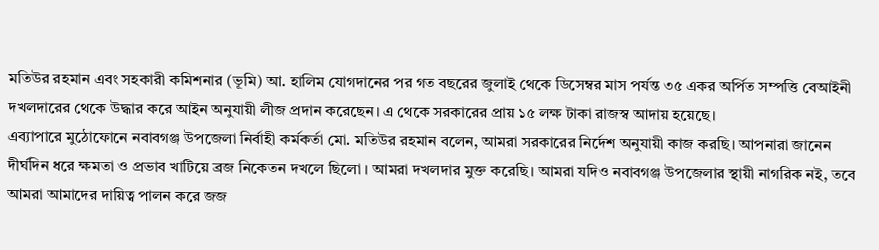মতিউর রহমান এবং সহকারী কমিশনার (ভূমি) আ. হালিম যোগদানের পর গত বছরের জুলাই থেকে ডিসেম্বর মাস পর্যন্ত ৩৫ একর অর্পিত সম্পত্তি বেআইনী দখলদারের থেকে উদ্ধার করে আইন অনুযায়ী লীজ প্রদান করেছেন। এ থেকে সরকারের প্রায় ১৫ লক্ষ টাকা রাজস্ব আদায় হয়েছে।
এব্যাপারে মুঠোফোনে নবাবগঞ্জ উপজেলা নির্বাহী কর্মকর্তা মো. মতিউর রহমান বলেন, আমরা সরকারের নির্দেশ অনুযায়ী কাজ করছি। আপনারা জানেন দীর্ঘদিন ধরে ক্ষমতা ও প্রভাব খাটিয়ে ব্রজ নিকেতন দখলে ছিলো । আমরা দখলদার মুক্ত করেছি। আমরা যদিও নবাবগঞ্জ উপজেলার স্থায়ী নাগরিক নই, তবে আমরা আমাদের দায়িত্ব পালন করে জজ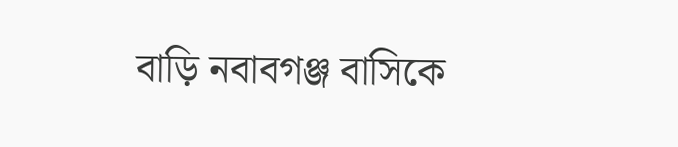বাড়ি নবাবগঞ্জ বাসিকে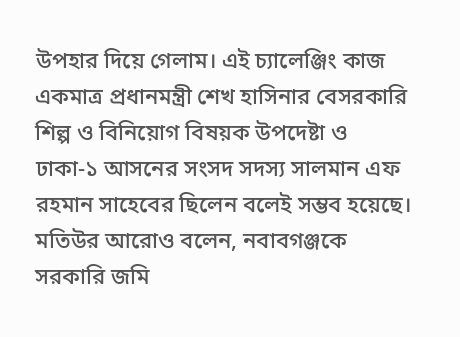উপহার দিয়ে গেলাম। এই চ্যালেঞ্জিং কাজ একমাত্র প্রধানমন্ত্রী শেখ হাসিনার বেসরকারি শিল্প ও বিনিয়োগ বিষয়ক উপদেষ্টা ও ঢাকা-১ আসনের সংসদ সদস্য সালমান এফ রহমান সাহেবের ছিলেন বলেই সম্ভব হয়েছে।
মতিউর আরোও বলেন, নবাবগঞ্জকে সরকারি জমি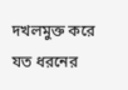দখলমুক্ত করে যত ধরনের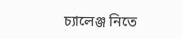চ্যালেঞ্জ নিতে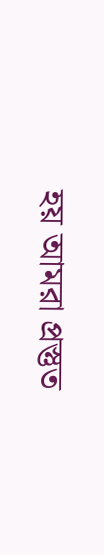হয় আমরা প্রস্তুত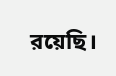রয়েছি।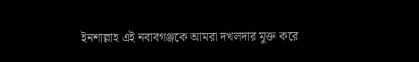ইনশাল্লাহ এই নবাবগঞ্জকে আমরা দখলদার মুক্ত করে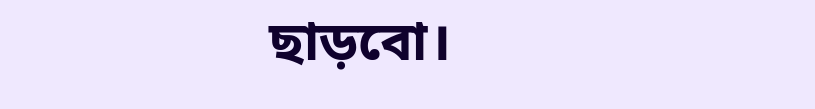ছাড়বো।